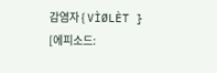감염자 { VÌØLÈT }
[에피소드: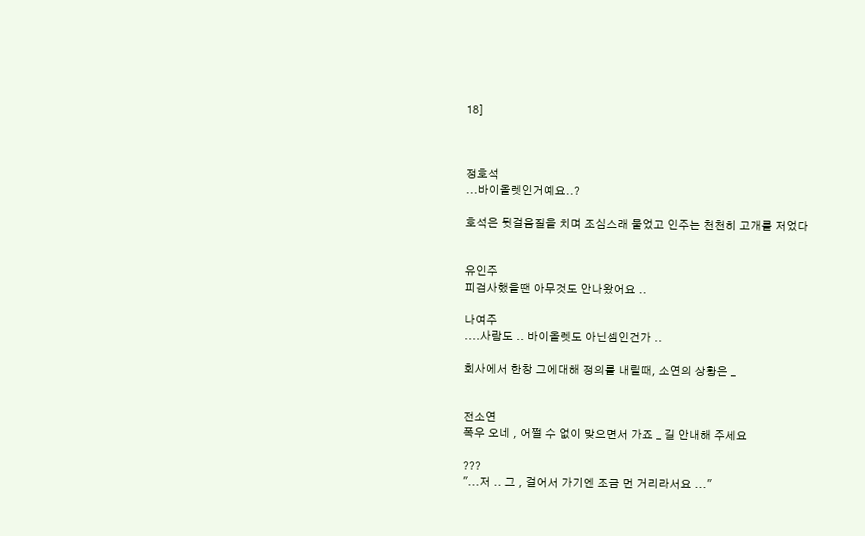18]



정호석
...바이올렛인거예요..?

호석은 뒷걸음질을 치며 조심스래 물었고 인주는 천천히 고개를 저었다


유인주
피검사했을땐 아무것도 안나왔어요 ..

나여주
....사람도 .. 바이올렛도 아닌셈인건가 ..

회사에서 한창 그에대해 정의를 내릴때, 소연의 상황은 _


전소연
폭우 오네 , 어쩔 수 없이 맞으면서 가죠 _ 길 안내해 주세요

???
"...저 .. 그 , 걸어서 가기엔 조금 먼 거리라서요 ..."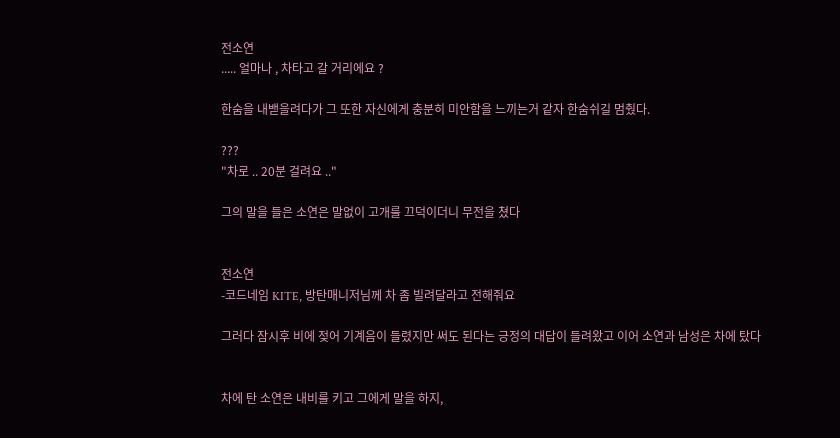전소연
..... 얼마나 , 차타고 갈 거리에요 ?

한숨을 내밷을려다가 그 또한 자신에게 충분히 미안함을 느끼는거 같자 한숨쉬길 멈췄다.

???
"차로 .. 20분 걸려요 .."

그의 말을 들은 소연은 말없이 고개를 끄덕이더니 무전을 쳤다


전소연
-코드네임 KITE, 방탄매니저님께 차 좀 빌려달라고 전해줘요

그러다 잠시후 비에 젖어 기계음이 들렸지만 써도 된다는 긍정의 대답이 들려왔고 이어 소연과 남성은 차에 탔다


차에 탄 소연은 내비를 키고 그에게 말을 하지,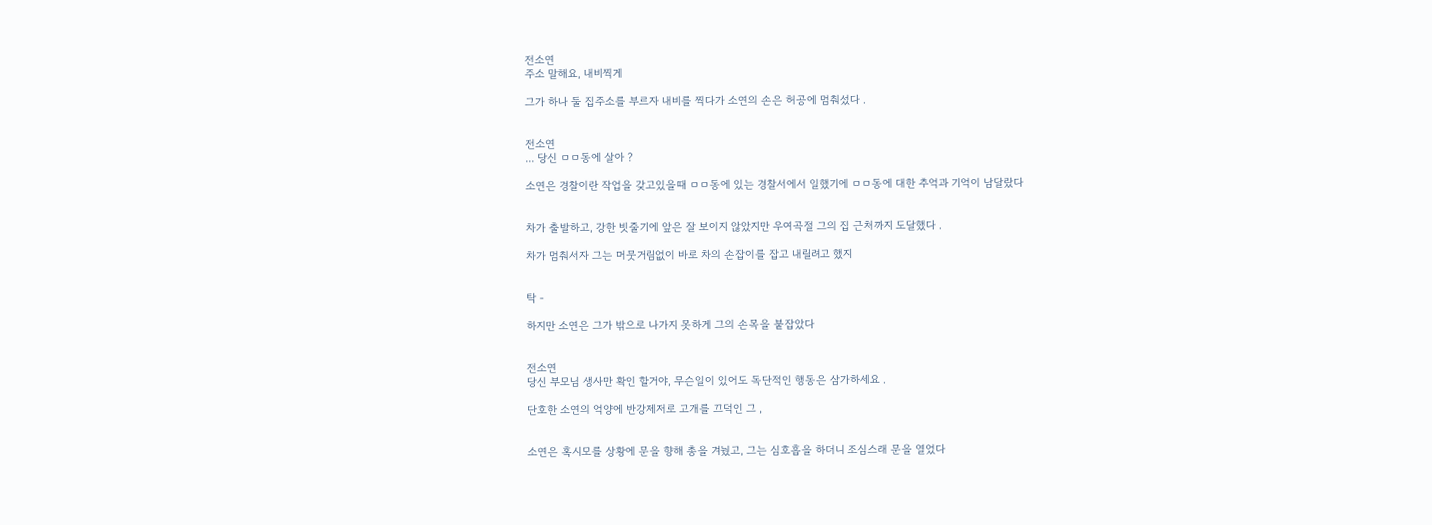전소연
주소 말해요, 내비찍게

그가 하나 둘 집주소를 부르자 내비를 찍다가 소연의 손은 허공에 멈춰섰다 .


전소연
... 당신 ㅁㅁ동에 살아 ?

소연은 경찰이란 작업을 갖고있을때 ㅁㅁ동에 있는 경찰서에서 일했기에 ㅁㅁ동에 대한 추억과 기억이 남달랐다


차가 출발하고, 강한 빗줄기에 앞은 잘 보이지 않았지만 우여곡절 그의 집 근처까지 도달했다 .

차가 멈춰서자 그는 머뭇거림없이 바로 차의 손잡이를 잡고 내릴려고 했지


탁 -

하지만 소연은 그가 밖으로 나가지 못하게 그의 손목을 붙잡았다


전소연
당신 부모님 생사만 확인 할거야, 무슨일이 있어도 독단적인 행동은 삼가하세요 .

단호한 소연의 억양에 반강제저로 고개를 끄덕인 그 ,


소연은 혹시모를 상황에 문을 향해 총을 겨눴고, 그는 심호흡을 하더니 조심스래 문을 열었다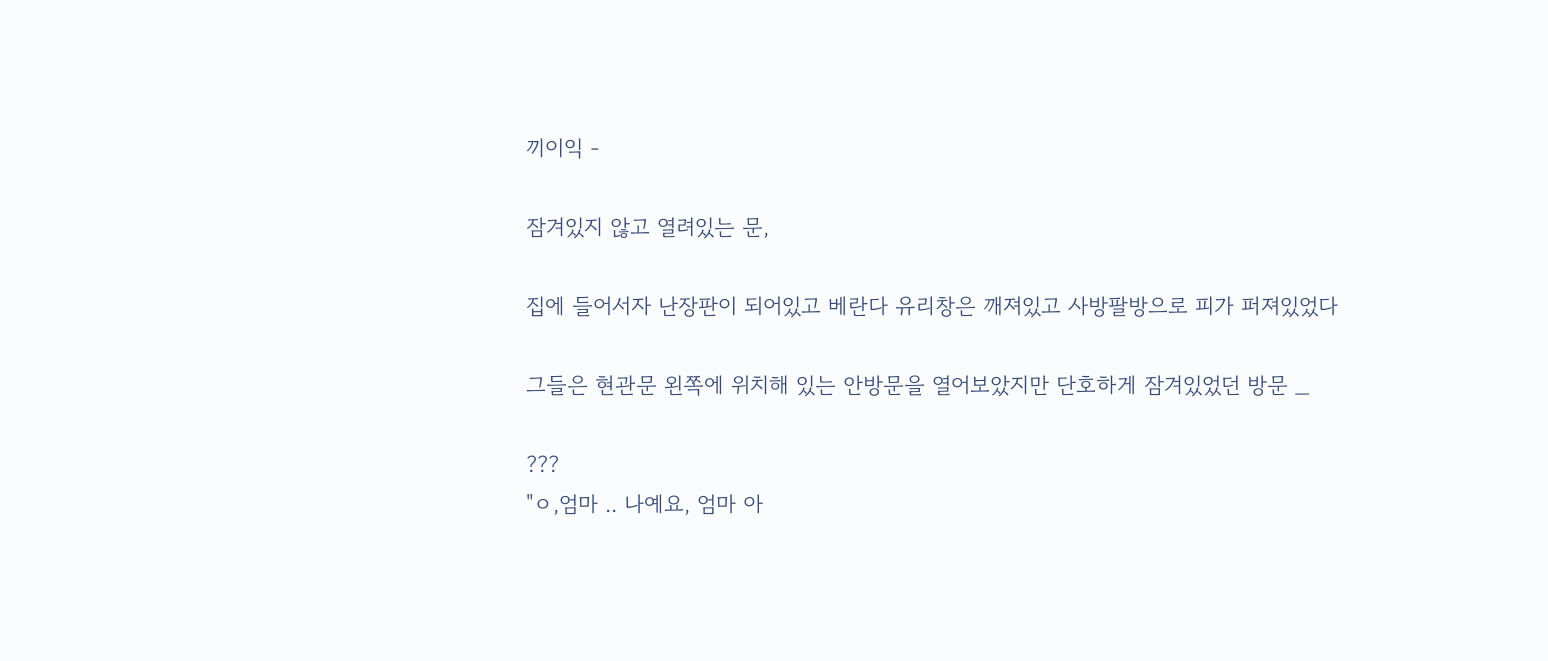끼이익 -

잠겨있지 않고 열려있는 문,

집에 들어서자 난장판이 되어있고 베란다 유리창은 깨져있고 사방팔방으로 피가 퍼져있었다

그들은 현관문 왼쪽에 위치해 있는 안방문을 열어보았지만 단호하게 잠겨있었던 방문 _

???
"ㅇ,엄마 .. 나예요, 엄마 아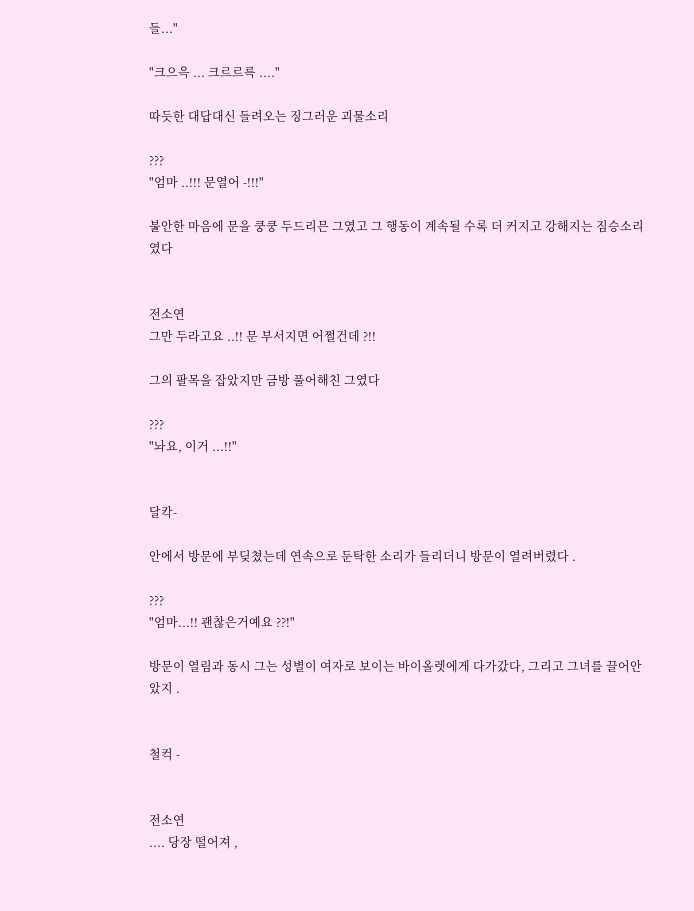들..."

"크으윽 ... 크르르륵 ...."

따듯한 대답대신 들려오는 징그러운 괴물소리

???
"엄마 ..!!! 문열어 -!!!"

불안한 마음에 문을 쿵쿵 두드리믄 그였고 그 행동이 계속될 수록 더 커지고 강해지는 짐승소리였다


전소연
그만 두라고요 ..!! 문 부서지면 어쩔건데 ?!!

그의 팔목을 잡았지만 금방 풀어해친 그였다

???
"놔요, 이거 ...!!"


달칵-

안에서 방문에 부딪쳤는데 연속으로 둔탁한 소리가 들리더니 방문이 열려버렸다 .

???
"엄마...!! 괜찮은거예요 ??!"

방문이 열림과 동시 그는 성별이 여자로 보이는 바이올렛에게 다가갔다, 그리고 그녀를 끌어안았지 .


철컥 -


전소연
.... 당장 떨어져 ,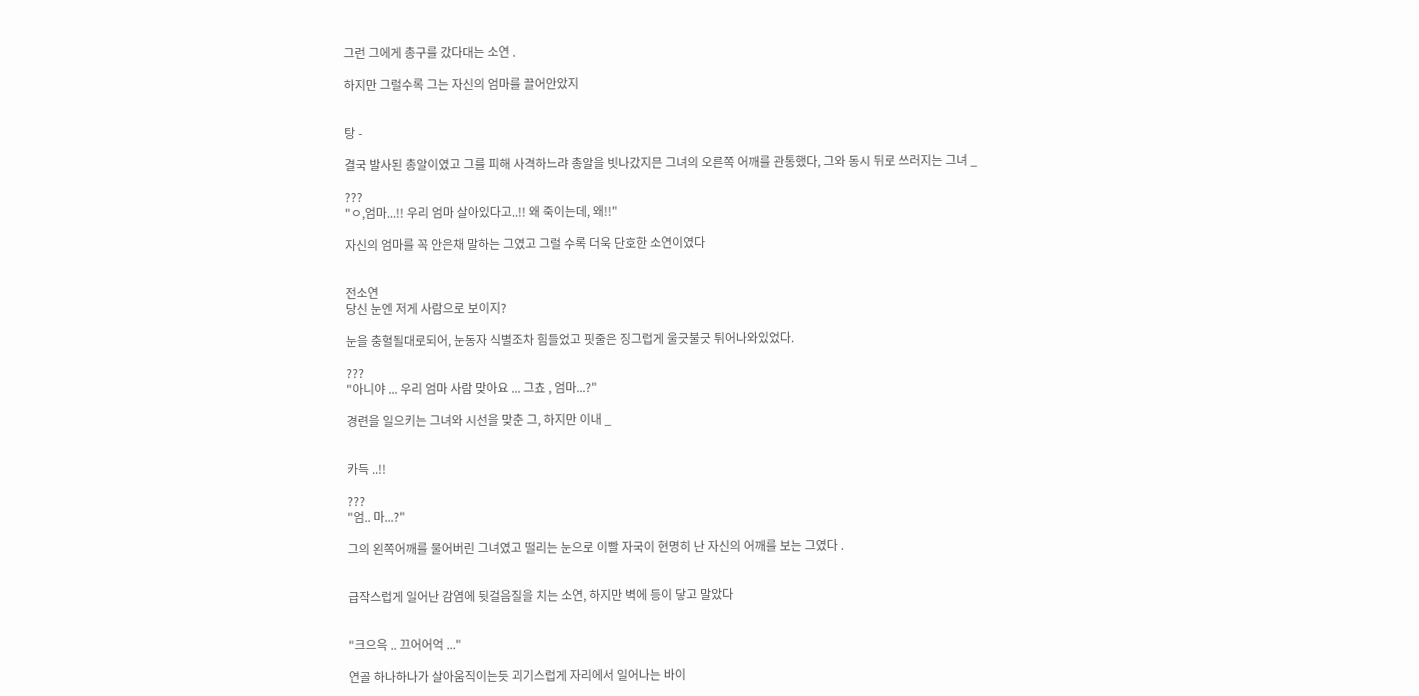그런 그에게 총구를 갔다대는 소연 .

하지만 그럴수록 그는 자신의 엄마를 끌어안았지


탕 -

결국 발사된 총알이였고 그를 피해 사격하느랴 총알을 빗나갔지믄 그녀의 오른쪽 어깨를 관통했다, 그와 동시 뒤로 쓰러지는 그녀 _

???
"ㅇ,엄마...!! 우리 엄마 살아있다고..!! 왜 죽이는데, 왜!!"

자신의 엄마를 꼭 안은채 말하는 그였고 그럴 수록 더욱 단호한 소연이였다


전소연
당신 눈엔 저게 사람으로 보이지?

눈을 충혈될대로되어, 눈동자 식별조차 힘들었고 핏줄은 징그럽게 울긋불긋 튀어나와있었다.

???
"아니야 ... 우리 엄마 사람 맞아요 ... 그쵸 , 엄마...?"

경련을 일으키는 그녀와 시선을 맞춘 그, 하지만 이내 _


카득 ..!!

???
"엄.. 마...?"

그의 왼쪽어깨를 물어버린 그녀였고 떨리는 눈으로 이빨 자국이 현명히 난 자신의 어깨를 보는 그였다 .


급작스럽게 일어난 감염에 뒷걸음질을 치는 소연, 하지만 벽에 등이 닿고 말았다


"크으윽 .. 끄어어억 ..."

연골 하나하나가 살아움직이는듯 괴기스럽게 자리에서 일어나는 바이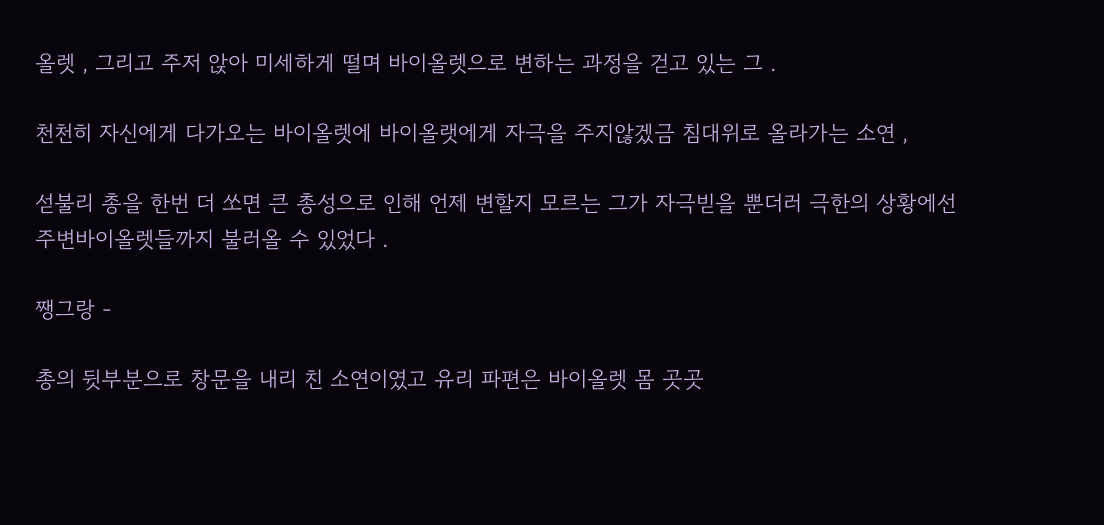올렛 , 그리고 주저 앉아 미세하게 떨며 바이올렛으로 변하는 과정을 걷고 있는 그 .

천천히 자신에게 다가오는 바이올렛에 바이올랫에게 자극을 주지않겠금 침대위로 올라가는 소연 ,

섣불리 총을 한번 더 쏘면 큰 총성으로 인해 언제 변할지 모르는 그가 자극빋을 뿐더러 극한의 상황에선 주변바이올렛들까지 불러올 수 있었다 .

쨍그랑 -

총의 뒷부분으로 창문을 내리 친 소연이였고 유리 파편은 바이올렛 몸 곳곳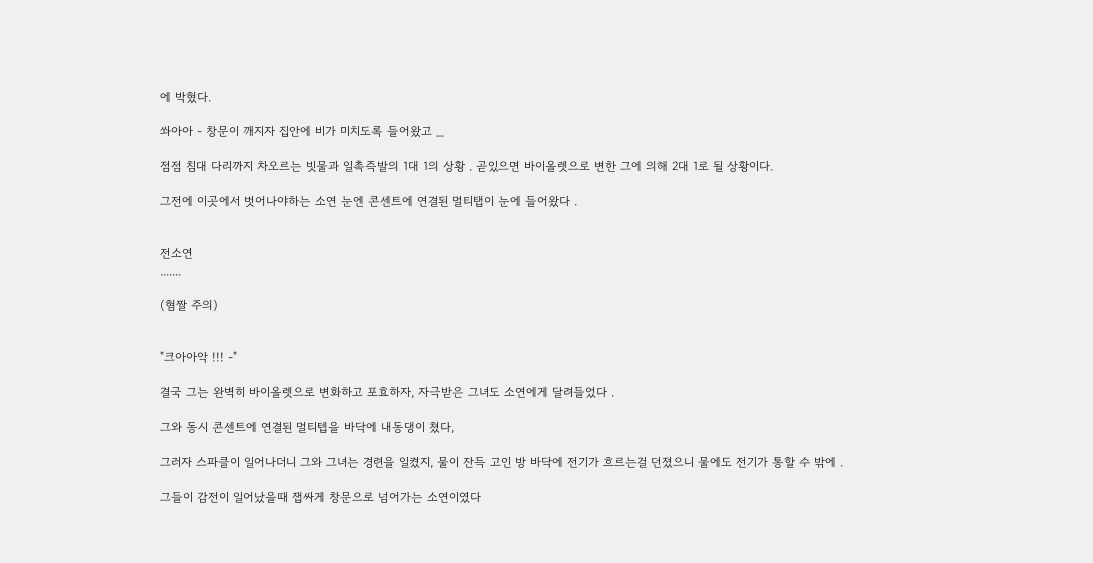에 박혔다.

쏴아아 - 창문이 깨지자 집안에 비가 미치도록 들어왔고 _

점점 침대 다리까지 차오르는 빗물과 일촉즉발의 1대 1의 상황 . 곧있으면 바이올렛으로 변한 그에 의해 2대 1로 될 상황이다.

그전에 이곳에서 벗어나야하는 소연 눈엔 콘센트에 연결된 멀티탭이 눈에 들어왔다 .


전소연
.......

(혐짤 주의)


"크아아악 !!! -"

결국 그는 완벽히 바이올렛으로 변화하고 포효하자, 자극받은 그녀도 소연에게 달려들었다 .

그와 동시 콘센트에 연결된 멀티텝을 바닥에 내동댕이 쳤다,

그러자 스파클이 일어나더니 그와 그녀는 경련을 일켰지, 물이 잔득 고인 방 바닥에 전기가 흐르는걸 던졌으니 물에도 전기가 통할 수 밖에 .

그들이 감전이 일어났을때 잽싸게 창문으로 넘어가는 소연이였다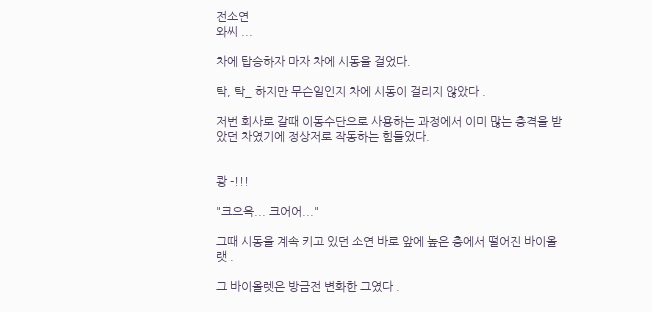전소연
와씨 ...

차에 탑승하자 마자 차에 시동을 걸었다.

탁, 탁_ 하지만 무슨일인지 차에 시동이 걸리지 않았다 .

저번 회사로 갈때 이동수단으로 사용하는 과정에서 이미 많는 충격을 받았던 차였기에 정상저로 작동하는 힘들었다.


쾅 -!!!

"크으윽... 크어어..."

그때 시동을 계속 키고 있던 소연 바로 앞에 높은 층에서 떨어진 바이올랫 .

그 바이올렛은 방금전 변화한 그였다 .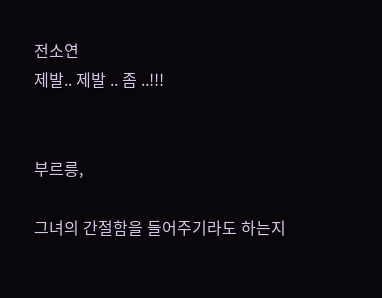전소연
제발.. 제발 .. 좀 ..!!!


부르릉,

그녀의 간절함을 들어주기라도 하는지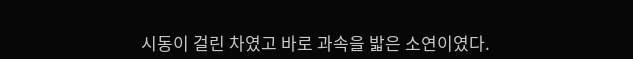시동이 걸린 차였고 바로 과속을 밟은 소연이였다.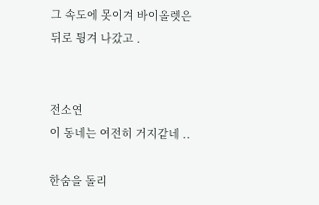그 속도에 못이겨 바이올렛은 뒤로 튕겨 나갔고 .


전소연
이 동네는 여전히 거지같네 ..

한숨을 돌리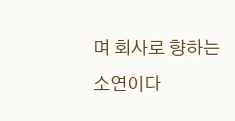며 회사로 향하는 소연이다